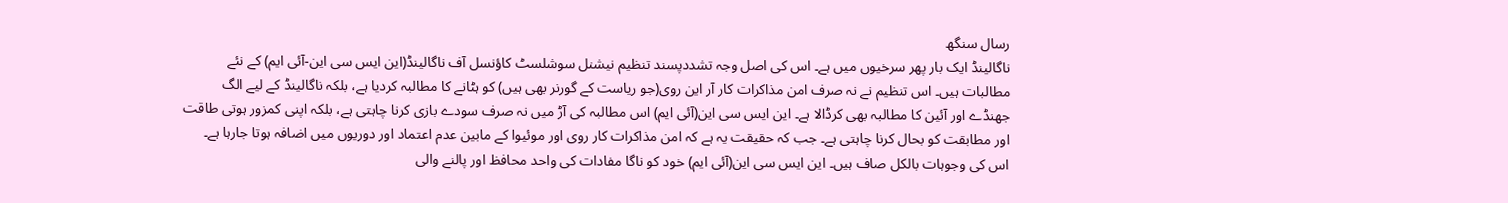رسال سنگھ
ناگالینڈ ایک بار پھر سرخیوں میں ہے۔ اس کی اصل وجہ تشددپسند تنظیم نیشنل سوشلسٹ کاؤنسل آف ناگالینڈ(این ایس سی این-آئی ایم) کے نئے مطالبات ہیں۔ اس تنظیم نے نہ صرف امن مذاکرات کار آر این روی(جو ریاست کے گورنر بھی ہیں) کو ہٹانے کا مطالبہ کردیا ہے، بلکہ ناگالینڈ کے لیے الگ جھنڈے اور آئین کا مطالبہ بھی کرڈالا ہے۔ این ایس سی این(آئی ایم) اس مطالبہ کی آڑ میں نہ صرف سودے بازی کرنا چاہتی ہے، بلکہ اپنی کمزور ہوتی طاقت اور مطابقت کو بحال کرنا چاہتی ہے۔ جب کہ حقیقت یہ ہے کہ امن مذاکرات کار روی اور موئیوا کے مابین عدم اعتماد اور دوریوں میں اضافہ ہوتا جارہا ہے۔ اس کی وجوہات بالکل صاف ہیں۔ این ایس سی این(آئی ایم) خود کو ناگا مفادات کی واحد محافظ اور پالنے والی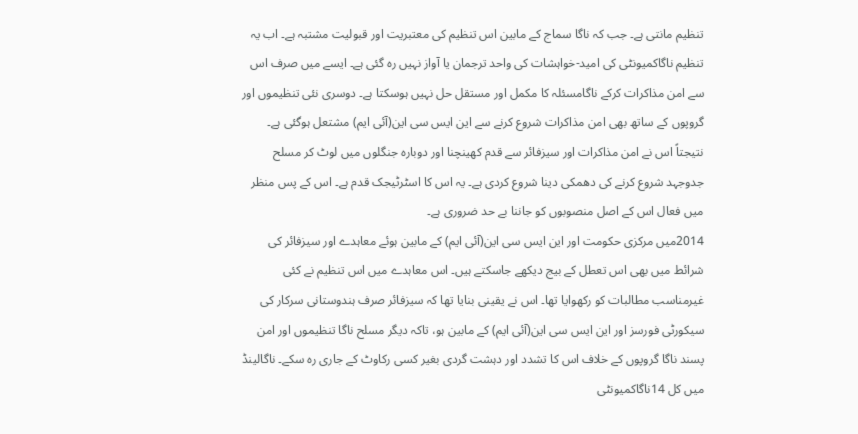تنظیم مانتی ہے۔ جب کہ ناگا سماج کے مابین اس تنظیم کی معتبریت اور قبولیت مشتبہ ہے۔ اب یہ تنظیم ناگاکمیونٹی کی امید-خواہشات کی واحد ترجمان یا آواز نہیں رہ گئی ہے۔ ایسے میں صرف اس سے امن مذاکرات کرکے ناگامسئلہ کا مکمل اور مستقل حل نہیں ہوسکتا ہے۔ دوسری نئی تنظیموں اور گروپوں کے ساتھ بھی امن مذاکرات شروع کرنے سے این ایس سی این(آئی ایم) مشتعل ہوگئی ہے۔ نتیجتاً اس نے امن مذاکرات اور سیزفائر سے قدم کھینچنا اور دوبارہ جنگلوں میں لوٹ کر مسلح جدوجہد شروع کرنے کی دھمکی دینا شروع کردی ہے۔ یہ اس کا اسٹرٹیجک قدم ہے۔ اس کے پس منظر میں فعال اس کے اصل منصوبوں کو جاننا بے حد ضروری ہے۔
2014میں مرکزی حکومت اور این ایس سی این(آئی ایم) کے مابین ہوئے معاہدے اور سیزفائر کی شرائط میں بھی اس تعطل کے بیج دیکھے جاسکتے ہیں۔ اس معاہدے میں اس تنظیم نے کئی غیرمناسب مطالبات کو رکھوایا تھا۔ اس نے یقینی بنایا تھا کہ سیزفائر صرف ہندوستانی سرکار کی سیکورٹی فورسز اور این ایس سی این(آئی ایم) کے مابین ہو، تاکہ دیگر مسلح ناگا تنظیموں اور امن پسند ناگا گروپوں کے خلاف اس کا تشدد اور دہشت گردی بغیر کسی رکاوٹ کے جاری رہ سکے۔ ناگالینڈ میں کل 14ناگاکمیونٹی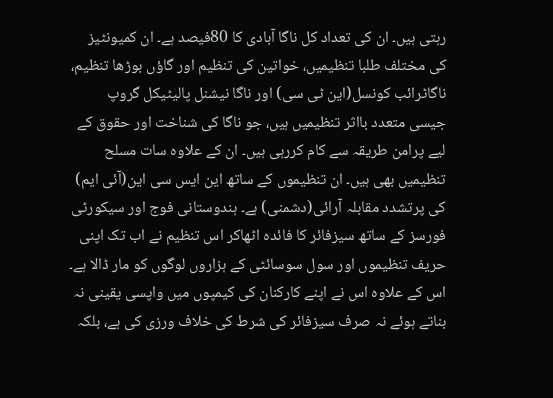رہتی ہیں۔ ان کی تعداد کل ناگا آبادی کا 80فیصد ہے۔ ان کمیونٹیز کی مختلف طلبا تنظیمیں، خواتین کی تنظیم اور گاؤں بوڑھا تنظیم، ناگاٹرائب کونسل(این ٹی سی) اور ناگا نیشنل پالیٹیکل گروپ جیسی متعدد بااثر تنظیمیں ہیں، جو ناگا کی شناخت اور حقوق کے لیے پرامن طریقہ سے کام کررہی ہیں۔ ان کے علاوہ سات مسلح تنظیمیں بھی ہیں۔ ان تنظیموں کے ساتھ این ایس سی این(آئی ایم) کی پرتشدد مقابلہ آرائی(دشمنی) ہے۔ ہندوستانی فوج اور سیکورٹی فورسز کے ساتھ سیزفائر کا فائدہ اٹھاکر اس تنظیم نے اب تک اپنی حریف تنظیموں اور سول سوسائٹی کے ہزاروں لوگوں کو مار ڈالا ہے۔ اس کے علاوہ اس نے اپنے کارکنان کی کیمپوں میں واپسی یقینی نہ بناتے ہوئے نہ صرف سیزفائر کی شرط کی خلاف ورزی کی ہے، بلکہ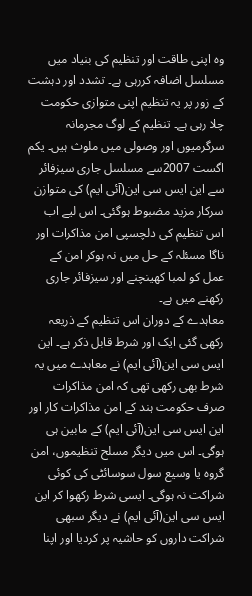وہ اپنی طاقت اور تنظیم کی بنیاد میں مسلسل اضافہ کررہی ہے۔ تشدد اور دہشت کے زور پر یہ تنظیم اپنی متوازی حکومت چلا رہی ہے۔ تنظیم کے لوگ مجرمانہ سرگرمیوں اور وصولی میں ملوث ہیں۔ یکم اگست 2007سے مسلسل جاری سیزفائر سے این ایس سی این(آئی ایم) کی متوازن سرکار مزید مضبوط ہوگئی۔ اس لیے اب اس تنظیم کی دلچسپی امن مذاکرات اور ناگا مسئلہ کے حل میں نہ ہوکر امن کے عمل کو لمبا کھینچنے اور سیزفائر جاری رکھنے میں ہے۔
معاہدے کے دوران اس تنظیم کے ذریعہ رکھی گئی ایک اور شرط قابل ذکر ہے۔ این ایس سی این(آئی ایم) نے معاہدے میں یہ شرط بھی رکھی تھی کہ امن مذاکرات صرف حکومت ہند کے امن مذاکرات کار اور این ایس سی این(آئی ایم) کے مابین ہی ہوگی۔ اس میں دیگر مسلح تنظیموں، امن گروہ یا وسیع سول سوسائٹی کی کوئی شراکت نہ ہوگی۔ ایسی شرط رکھوا کر این ایس سی این(آئی ایم) نے دیگر سبھی شراکت داروں کو حاشیہ پر کردیا اور اپنا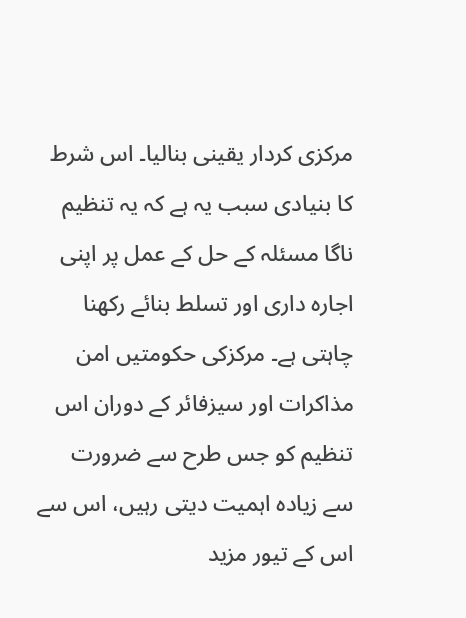مرکزی کردار یقینی بنالیا۔ اس شرط کا بنیادی سبب یہ ہے کہ یہ تنظیم ناگا مسئلہ کے حل کے عمل پر اپنی اجارہ داری اور تسلط بنائے رکھنا چاہتی ہے۔ مرکزکی حکومتیں امن مذاکرات اور سیزفائر کے دوران اس تنظیم کو جس طرح سے ضرورت سے زیادہ اہمیت دیتی رہیں، اس سے اس کے تیور مزید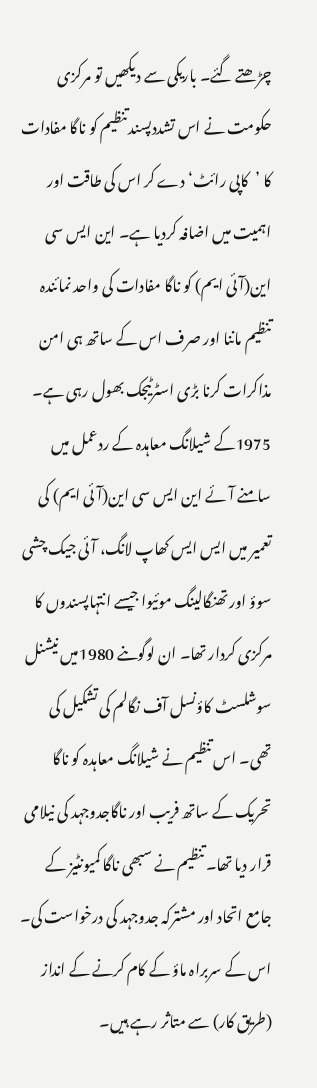چڑھتے گئے۔ باریکی سے دیکھیں تو مرکزی حکومت نے اس تشددپسند تنظیم کو ناگا مفادات کا ’کاپی رائٹ‘ دے کر اس کی طاقت اور اہمیت میں اضافہ کردیا ہے۔ این ایس سی این(آئی ایم) کو ناگا مفادات کی واحد نمائندہ تنظیم ماننا اور صرف اس کے ساتھ ہی امن مذاکرات کرنا بڑی اسٹرٹیجک بھول رہی ہے۔
1975کے شیلانگ معاہدہ کے ردعمل میں سامنے آئے این ایس سی این(آئی ایم) کی تعمیر میں ایس ایس کھاپ لانگ، آئی جیک چشی سوؤ اور تھنگالینگ موئیوا جیسے انتہاپسندوں کا مرکزی کردار تھا۔ ان لوگوںنے 1980میں نیشنل سوشلسٹ کاؤنسل آف نگالم کی تشکیل کی تھی۔ اس تنظیم نے شیلانگ معاہدہ کو ناگا تحریک کے ساتھ فریب اور ناگاجدوجہد کی نیلامی قرار دیا تھا۔ تنظیم نے سبھی ناگا کمیونٹیز کے جامع اتحاد اور مشترکہ جدوجہد کی درخواست کی۔ اس کے سربراہ ماؤ کے کام کرنے کے انداز (طریق کار) سے متاثر رہے ہیں۔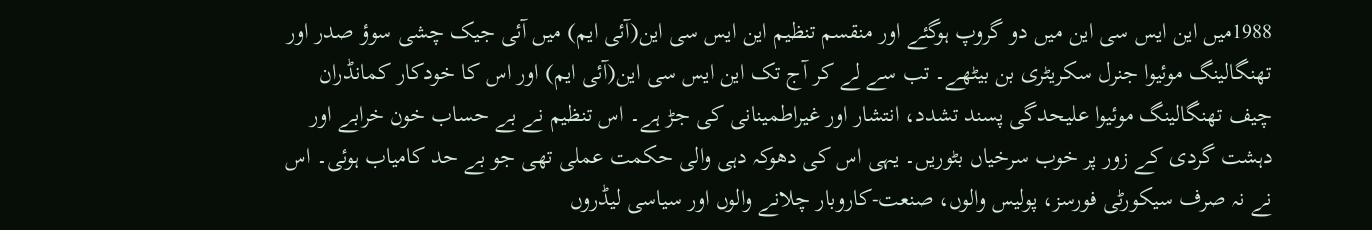1988میں این ایس سی این میں دو گروپ ہوگئے اور منقسم تنظیم این ایس سی این(آئی ایم) میں آئی جیک چشی سوؤ صدر اور تھنگالینگ موئیوا جنرل سکریٹری بن بیٹھے۔ تب سے لے کر آج تک این ایس سی این(آئی ایم) اور اس کا خودکار کمانڈران چیف تھنگالینگ موئیوا علیحدگی پسند تشدد، انتشار اور غیراطمینانی کی جڑ ہے۔ اس تنظیم نے بے حساب خون خرابے اور دہشت گردی کے زور پر خوب سرخیاں بٹوریں۔ یہی اس کی دھوکہ دہی والی حکمت عملی تھی جو بے حد کامیاب ہوئی۔ اس نے نہ صرف سیکورٹی فورسز، پولیس والوں، صنعت-کاروبار چلانے والوں اور سیاسی لیڈروں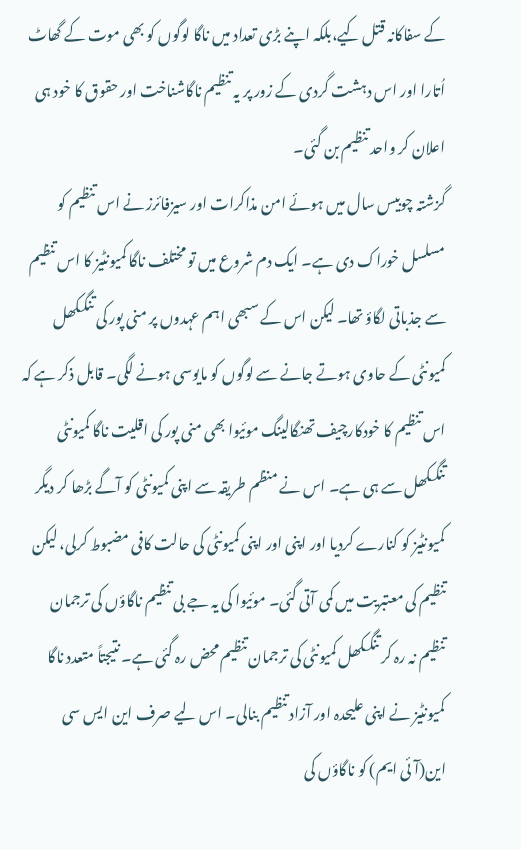کے سفاکانہ قتل کیے،بلکہ اپنے بڑی تعداد میں ناگا لوگوں کو بھی موت کے گھاٹ اُتارا اور اس دہشت گردی کے زور پر یہ تنظیم ناگاشناخت اور حقوق کا خود ہی اعلان کر واحد تنظیم بن گئی۔
گزشتہ چوبیس سال میں ہوئے امن مذاکرات اور سیزفائرز نے اس تنظیم کو مسلسل خوراک دی ہے۔ ایک دم شروع میں تو مختلف ناگا کمیونٹیز کا اس تنظیم سے جذباتی لگاؤ تھا۔ لیکن اس کے سبھی اہم عہدوں پر منی پور کی تنگکھل کمیونٹی کے حاوی ہوتے جانے سے لوگوں کو مایوسی ہونے لگی۔ قابل ذکر ہے کہ اس تنظیم کا خودکارچیف تھنگالینگ موئیوا بھی منی پور کی اقلیت ناگا کمیونٹی تنگکھل سے ہی ہے۔ اس نے منظم طریقہ سے اپنی کمیونٹی کو آگے بڑھا کر دیگر کمیونٹیز کو کنارے کردیا اور اپنی اور اپنی کمیونٹی کی حالت کافی مضبوط کرلی، لیکن تنظیم کی معتبریت میں کمی آتی گئی۔ موئیوا کی یہ جے بی تنظیم ناگاؤں کی ترجمان تنظیم نہ رہ کر تنگکھل کمیونٹی کی ترجمان تنظیم محض رہ گئی ہے۔ نتیجتاً متعدد ناگا کمیونٹیز نے اپنی علیحدہ اور آزاد تنظیم بنالی۔ اس لیے صرف این ایس سی این(آئی ایم) کو ناگاؤں کی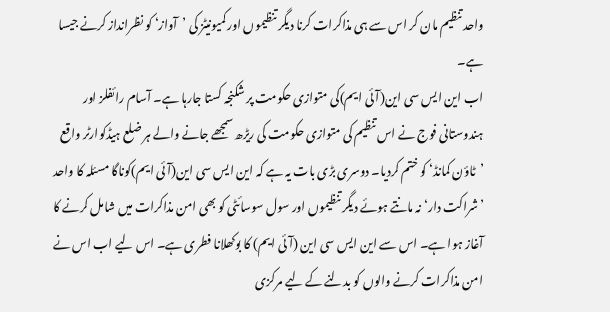واحد تنظیم مان کر اس سے ہی مذاکرات کرنا دیگر تنظیموں اور کمیونیٹز کی ’آواز‘ کو نظرانداز کرنے جیسا ہے۔
اب این ایس سی این(آئی ایم)کی متوازی حکومت پر شکنجہ کستا جارہا ہے۔ آسام رائفلز اور ہندوستانی فوج نے اس تنظیم کی متوازی حکومت کی ریڑھ سمجھے جانے والے ہر ضلع ہیڈکوارٹر واقع ’ٹاؤن کمانڈ‘ کو ختم کردیا۔ دوسری بڑی بات یہ ہے کہ این ایس سی این(آئی ایم)کوناگا مسئلہ کا واحد ’شراکت دار‘ نہ مانتے ہوئے دیگر تنظیموں اور سول سوسائٹی کو بھی امن مذاکرات میں شامل کرنے کا آغاز ہوا ہے۔ اس سے این ایس سی این (آئی ایم) کا بوکھلانا فطری ہے۔ اس لیے اب اس نے امن مذاکرات کرنے والوں کو بدلنے کے لیے مرکزی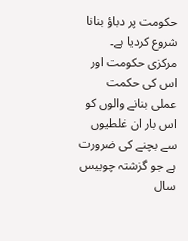حکومت پر دباؤ بنانا شروع کردیا ہے۔
مرکزی حکومت اور اس کی حکمت عملی بنانے والوں کو اس بار ان غلطیوں سے بچنے کی ضرورت ہے جو گزشتہ چوبیس سال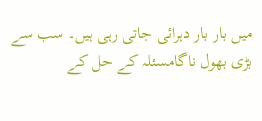میں بار بار دہرائی جاتی رہی ہیں۔ سب سے بڑی بھول ناگامسئلہ کے حل کے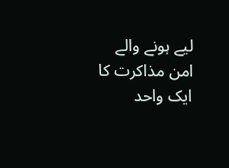لیے ہونے والے امن مذاکرت کا ایک واحد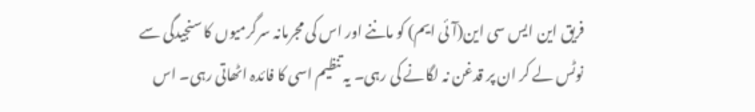فریق این ایس سی این(آئی ایم) کو ماننے اور اس کی مجرمانہ سرگرمیوں کا سنجیدگی سے نوٹس لے کر ان پر قدغن نہ لگانے کی رہی۔ یہ تنظیم اسی کا فائدہ اٹھاتی رہی۔ اس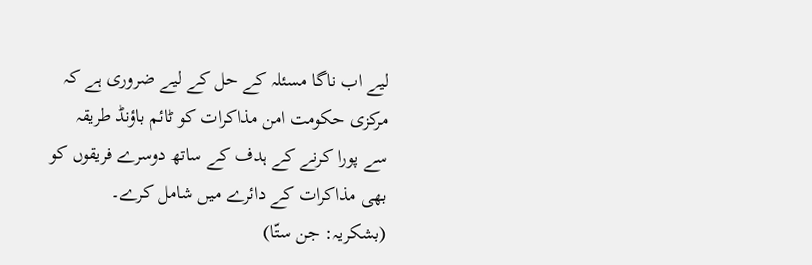لیے اب ناگا مسئلہ کے حل کے لیے ضروری ہے کہ مرکزی حکومت امن مذاکرات کو ٹائم باؤنڈ طریقہ سے پورا کرنے کے ہدف کے ساتھ دوسرے فریقوں کو بھی مذاکرات کے دائرے میں شامل کرے۔
(بشکریہ: جن ستّا)